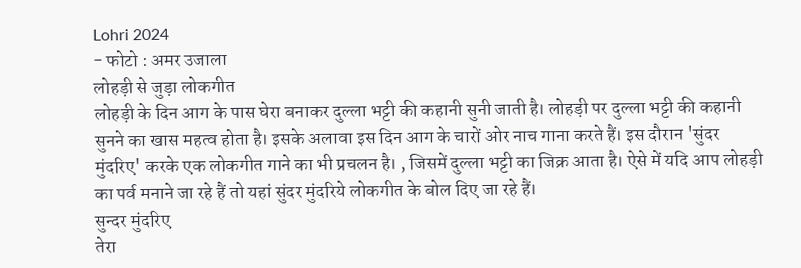Lohri 2024
- फोटो : अमर उजाला
लोहड़ी से जुड़ा लोकगीत
लोहड़ी के दिन आग के पास घेरा बनाकर दुल्ला भट्टी की कहानी सुनी जाती है। लोहड़ी पर दुल्ला भट्टी की कहानी सुनने का खास महत्व होता है। इसके अलावा इस दिन आग के चारों ओर नाच गाना करते हैं। इस दौरान 'सुंदर मुंदरिए' करके एक लोकगीत गाने का भी प्रचलन है। , जिसमें दुल्ला भट्टी का जिक्र आता है। ऐसे में यदि आप लोहड़ी का पर्व मनाने जा रहे हैं तो यहां सुंदर मुंदरिये लोकगीत के बोल दिए जा रहे हैं।
सुन्दर मुंदरिए
तेरा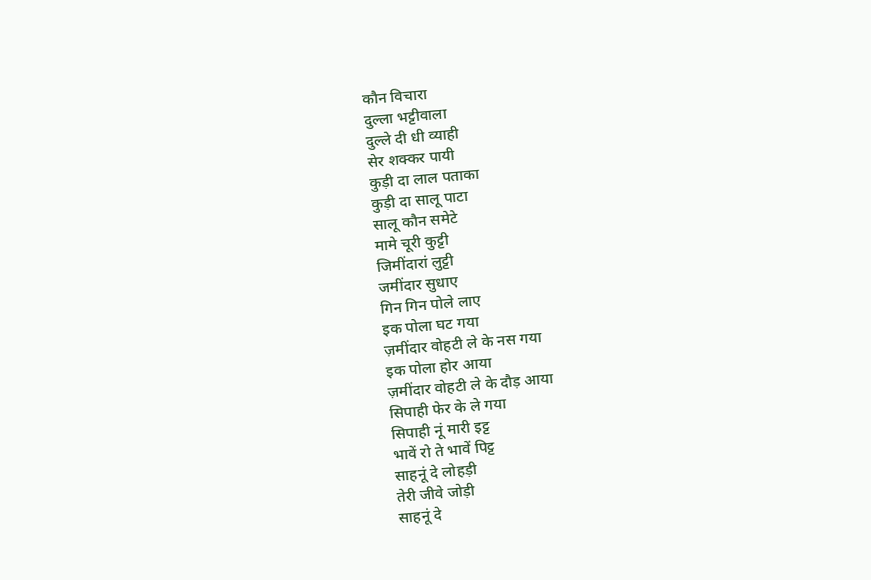कौन विचारा
दुल्ला भट्टीवाला
दुल्ले दी धी व्याही
सेर शक्कर पायी
कुड़ी दा लाल पताका
कुड़ी दा सालू पाटा
सालू कौन समेटे
मामे चूरी कुट्टी
जिमींदारां लुट्टी
जमींदार सुधाए
गिन गिन पोले लाए
इक पोला घट गया
ज़मींदार वोहटी ले के नस गया
इक पोला होर आया
ज़मींदार वोहटी ले के दौड़ आया
सिपाही फेर के ले गया
सिपाही नूं मारी इट्ट
भावें रो ते भावें पिट्ट
साहनूं दे लोहड़ी
तेरी जीवे जोड़ी
साहनूं दे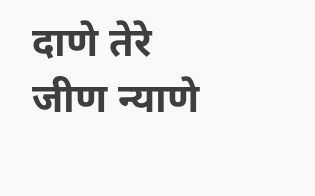दाणे तेरे जीण न्याणे